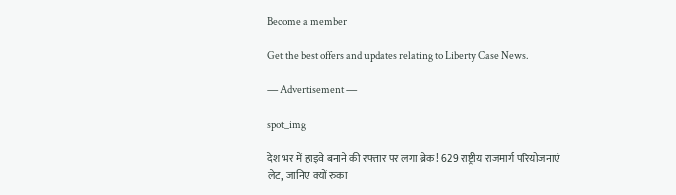Become a member

Get the best offers and updates relating to Liberty Case News.

― Advertisement ―

spot_img

देश भर में हाइवे बनाने की रफ्तार पर लगा ब्रेक! 629 राष्ट्रीय राजमार्ग परियोजनाएं लेट, जानिए क्यों रुका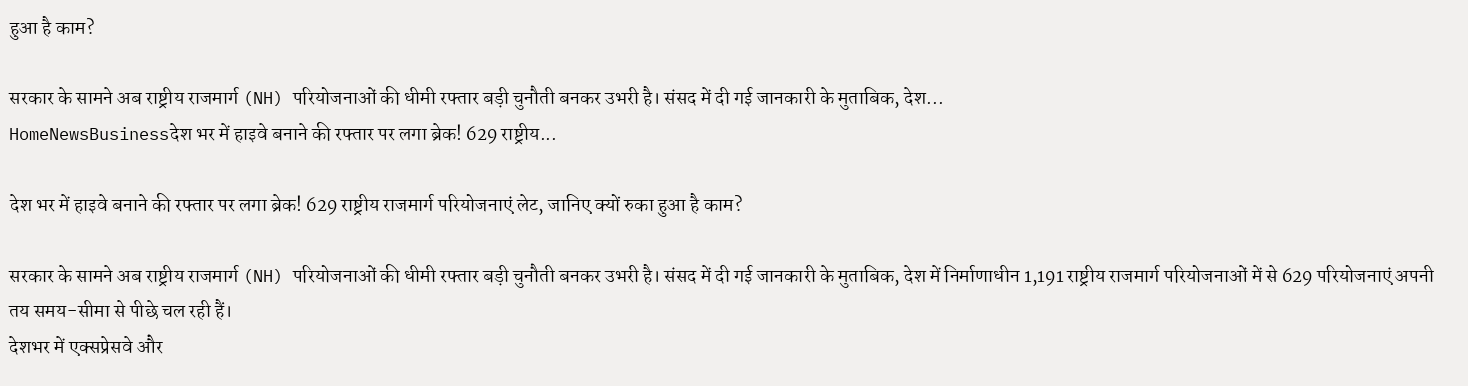हुआ है काम?

सरकार के सामने अब राष्ट्रीय राजमार्ग (NH) परियोजनाओं की धीमी रफ्तार बड़ी चुनौती बनकर उभरी है। संसद में दी गई जानकारी के मुताबिक, देश...
HomeNewsBusinessदेश भर में हाइवे बनाने की रफ्तार पर लगा ब्रेक! 629 राष्ट्रीय...

देश भर में हाइवे बनाने की रफ्तार पर लगा ब्रेक! 629 राष्ट्रीय राजमार्ग परियोजनाएं लेट, जानिए क्यों रुका हुआ है काम?

सरकार के सामने अब राष्ट्रीय राजमार्ग (NH) परियोजनाओं की धीमी रफ्तार बड़ी चुनौती बनकर उभरी है। संसद में दी गई जानकारी के मुताबिक, देश में निर्माणाधीन 1,191 राष्ट्रीय राजमार्ग परियोजनाओं में से 629 परियोजनाएं अपनी तय समय-सीमा से पीछे चल रही हैं।
देशभर में एक्सप्रेसवे और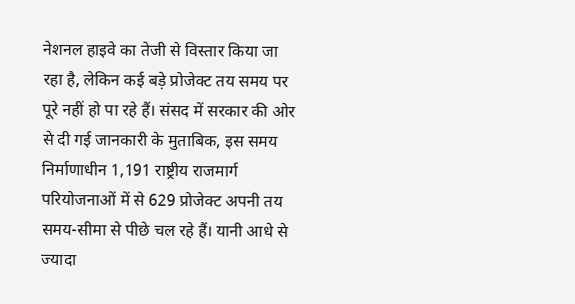नेशनल हाइवे का तेजी से विस्तार किया जा रहा है, लेकिन कई बड़े प्रोजेक्ट तय समय पर पूरे नहीं हो पा रहे हैं। संसद में सरकार की ओर से दी गई जानकारी के मुताबिक, इस समय निर्माणाधीन 1,191 राष्ट्रीय राजमार्ग परियोजनाओं में से 629 प्रोजेक्ट अपनी तय समय-सीमा से पीछे चल रहे हैं। यानी आधे से ज्यादा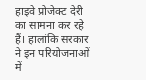हाइवे प्रोजेक्ट देरी का सामना कर रहे हैं। हालांकि सरकार ने इन परियोजनाओं में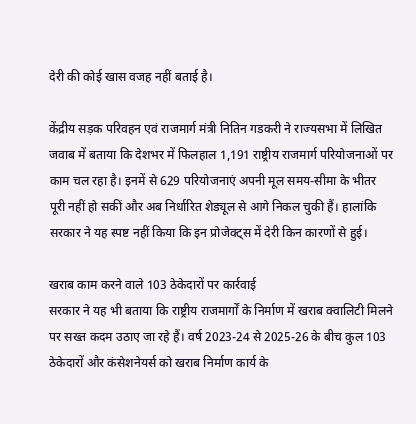देरी की कोई खास वजह नहीं बताई है।

केंद्रीय सड़क परिवहन एवं राजमार्ग मंत्री नितिन गडकरी ने राज्यसभा में लिखित जवाब में बताया कि देशभर में फिलहाल 1,191 राष्ट्रीय राजमार्ग परियोजनाओं पर काम चल रहा है। इनमें से 629 परियोजनाएं अपनी मूल समय-सीमा के भीतर पूरी नहीं हो सकीं और अब निर्धारित शेड्यूल से आगे निकल चुकी हैं। हालांकि सरकार ने यह स्पष्ट नहीं किया कि इन प्रोजेक्ट्स में देरी किन कारणों से हुई।

खराब काम करने वाले 103 ठेकेदारों पर कार्रवाई
सरकार ने यह भी बताया कि राष्ट्रीय राजमार्गों के निर्माण में खराब क्वालिटी मिलने पर सख्त कदम उठाए जा रहे हैं। वर्ष 2023-24 से 2025-26 के बीच कुल 103 ठेकेदारों और कंसेशनेयर्स को खराब निर्माण कार्य के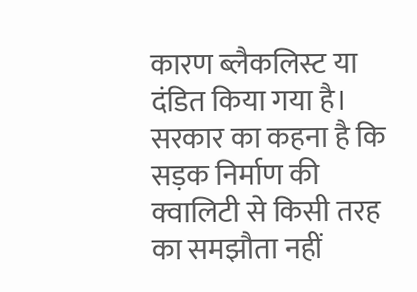कारण ब्लैकलिस्ट या दंडित किया गया है। सरकार का कहना है कि सड़क निर्माण की क्वालिटी से किसी तरह का समझौता नहीं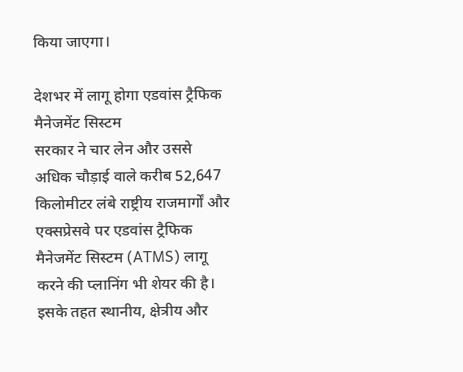किया जाएगा।

देशभर में लागू होगा एडवांस ट्रैफिक मैनेजमेंट सिस्टम
सरकार ने चार लेन और उससे अधिक चौड़ाई वाले करीब 52,647 किलोमीटर लंबे राष्ट्रीय राजमार्गों और एक्सप्रेसवे पर एडवांस ट्रैफिक मैनेजमेंट सिस्टम (ATMS) लागू करने की प्लानिंग भी शेयर की है। इसके तहत स्थानीय, क्षेत्रीय और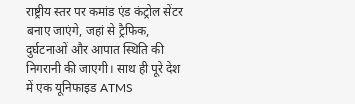राष्ट्रीय स्तर पर कमांड एंड कंट्रोल सेंटर बनाए जाएंगे, जहां से ट्रैफिक, दुर्घटनाओं और आपात स्थिति की निगरानी की जाएगी। साथ ही पूरे देश में एक यूनिफाइड ATMS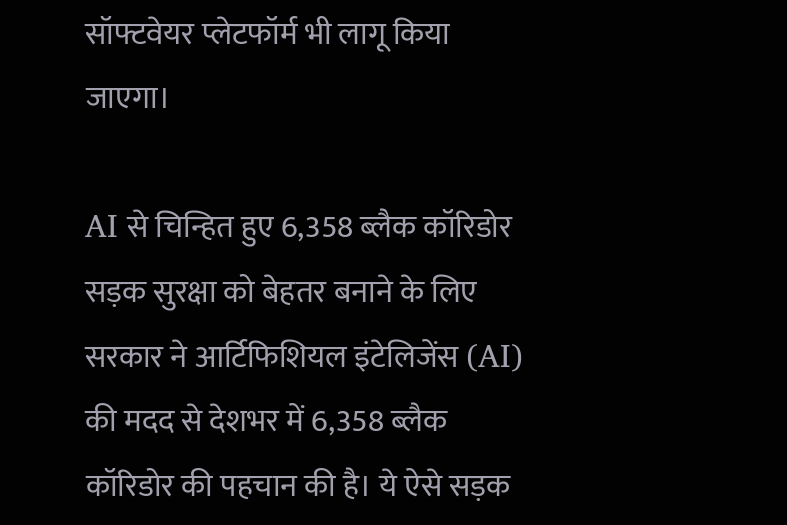सॉफ्टवेयर प्लेटफॉर्म भी लागू किया जाएगा।

AI से चिन्हित हुए 6,358 ब्लैक कॉरिडोर
सड़क सुरक्षा को बेहतर बनाने के लिए सरकार ने आर्टिफिशियल इंटेलिजेंस (AI) की मदद से देशभर में 6,358 ब्लैक कॉरिडोर की पहचान की है। ये ऐसे सड़क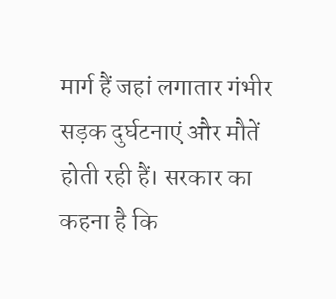मार्ग हैं जहां लगातार गंभीर सड़क दुर्घटनाएं और मौतें होती रही हैं। सरकार का कहना है कि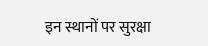इन स्थानों पर सुरक्षा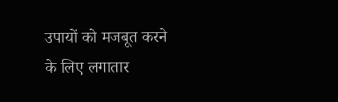उपायों को मजबूत करने के लिए लगातार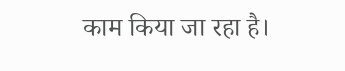काम किया जा रहा है।